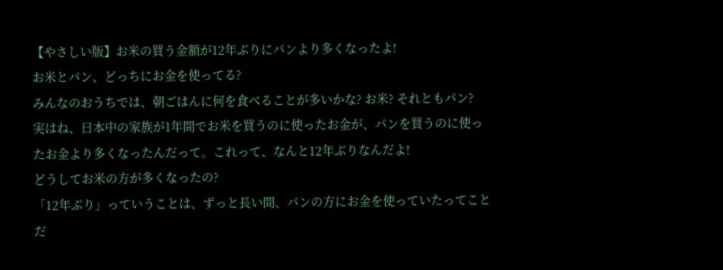【やさしい版】お米の買う金額が12年ぶりにパンより多くなったよ!
お米とパン、どっちにお金を使ってる?
みんなのおうちでは、朝ごはんに何を食べることが多いかな? お米? それともパン?
実はね、日本中の家族が1年間でお米を買うのに使ったお金が、パンを買うのに使ったお金より多くなったんだって。これって、なんと12年ぶりなんだよ!
どうしてお米の方が多くなったの?
「12年ぶり」っていうことは、ずっと長い間、パンの方にお金を使っていたってことだ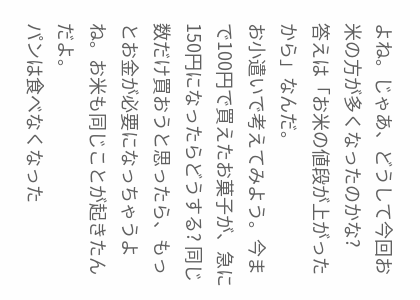よね。じゃあ、どうして今回お米の方が多くなったのかな?
答えは「お米の値段が上がったから」なんだ。
お小遣いで考えてみよう。今まで100円で買えたお菓子が、急に150円になったらどうする? 同じ数だけ買おうと思ったら、もっとお金が必要になっちゃうよね。お米も同じことが起きたんだよ。
パンは食べなくなった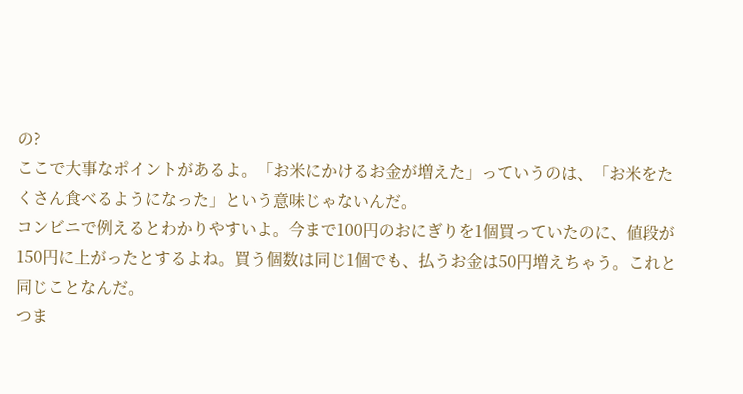の?
ここで大事なポイントがあるよ。「お米にかけるお金が増えた」っていうのは、「お米をたくさん食べるようになった」という意味じゃないんだ。
コンビニで例えるとわかりやすいよ。今まで100円のおにぎりを1個買っていたのに、値段が150円に上がったとするよね。買う個数は同じ1個でも、払うお金は50円増えちゃう。これと同じことなんだ。
つま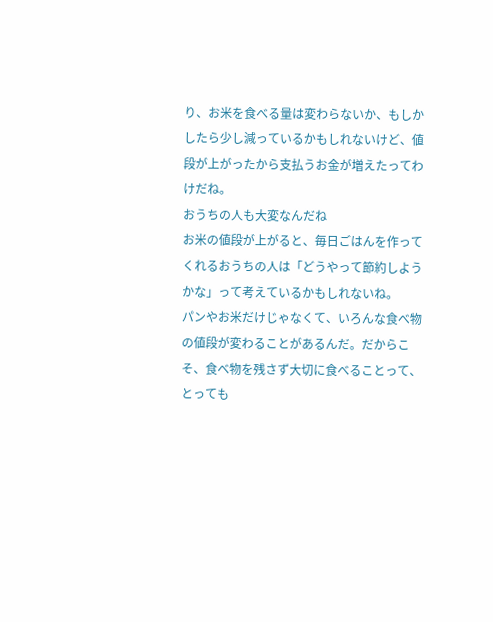り、お米を食べる量は変わらないか、もしかしたら少し減っているかもしれないけど、値段が上がったから支払うお金が増えたってわけだね。
おうちの人も大変なんだね
お米の値段が上がると、毎日ごはんを作ってくれるおうちの人は「どうやって節約しようかな」って考えているかもしれないね。
パンやお米だけじゃなくて、いろんな食べ物の値段が変わることがあるんだ。だからこそ、食べ物を残さず大切に食べることって、とっても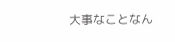大事なことなん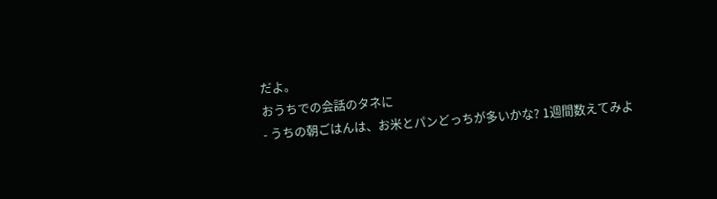だよ。
おうちでの会話のタネに
- うちの朝ごはんは、お米とパンどっちが多いかな? 1週間数えてみよ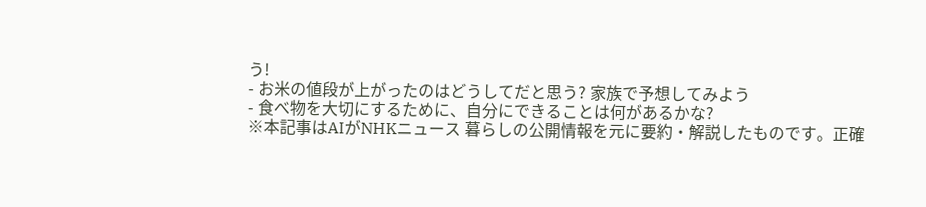う!
- お米の値段が上がったのはどうしてだと思う? 家族で予想してみよう
- 食べ物を大切にするために、自分にできることは何があるかな?
※本記事はAIがNHKニュース 暮らしの公開情報を元に要約・解説したものです。正確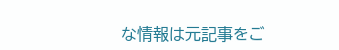な情報は元記事をご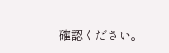確認ください。